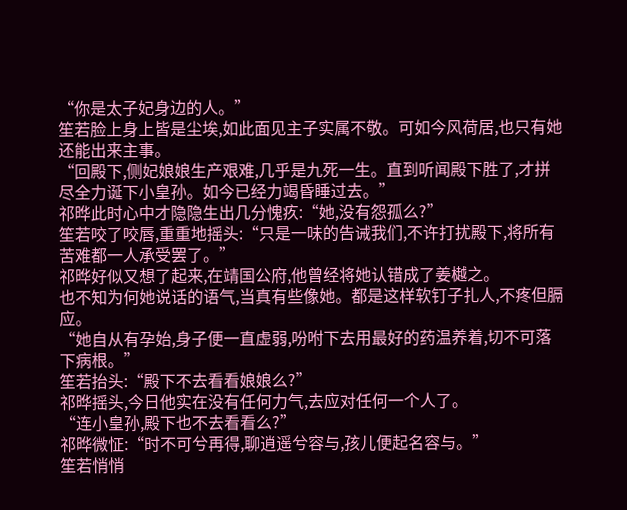“你是太子妃身边的人。”
笙若脸上身上皆是尘埃,如此面见主子实属不敬。可如今风荷居,也只有她还能出来主事。
“回殿下,侧妃娘娘生产艰难,几乎是九死一生。直到听闻殿下胜了,才拼尽全力诞下小皇孙。如今已经力竭昏睡过去。”
祁晔此时心中才隐隐生出几分愧疚:“她,没有怨孤么?”
笙若咬了咬唇,重重地摇头:“只是一味的告诫我们,不许打扰殿下,将所有苦难都一人承受罢了。”
祁晔好似又想了起来,在靖国公府,他曾经将她认错成了姜樾之。
也不知为何她说话的语气,当真有些像她。都是这样软钉子扎人,不疼但膈应。
“她自从有孕始,身子便一直虚弱,吩咐下去用最好的药温养着,切不可落下病根。”
笙若抬头:“殿下不去看看娘娘么?”
祁晔摇头,今日他实在没有任何力气,去应对任何一个人了。
“连小皇孙,殿下也不去看看么?”
祁晔微怔:“时不可兮再得,聊逍遥兮容与,孩儿便起名容与。”
笙若悄悄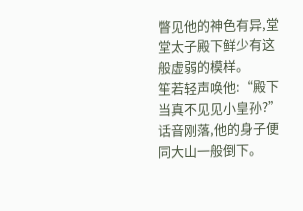瞥见他的神色有异,堂堂太子殿下鲜少有这般虚弱的模样。
笙若轻声唤他:“殿下当真不见见小皇孙?”
话音刚落,他的身子便同大山一般倒下。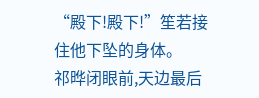“殿下!殿下!”笙若接住他下坠的身体。
祁晔闭眼前,天边最后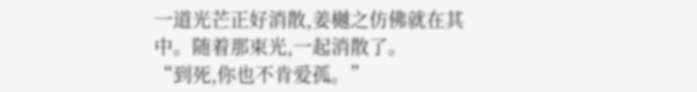一道光芒正好消散,姜樾之仿佛就在其中。随着那束光,一起消散了。
“到死,你也不肯爱孤。”